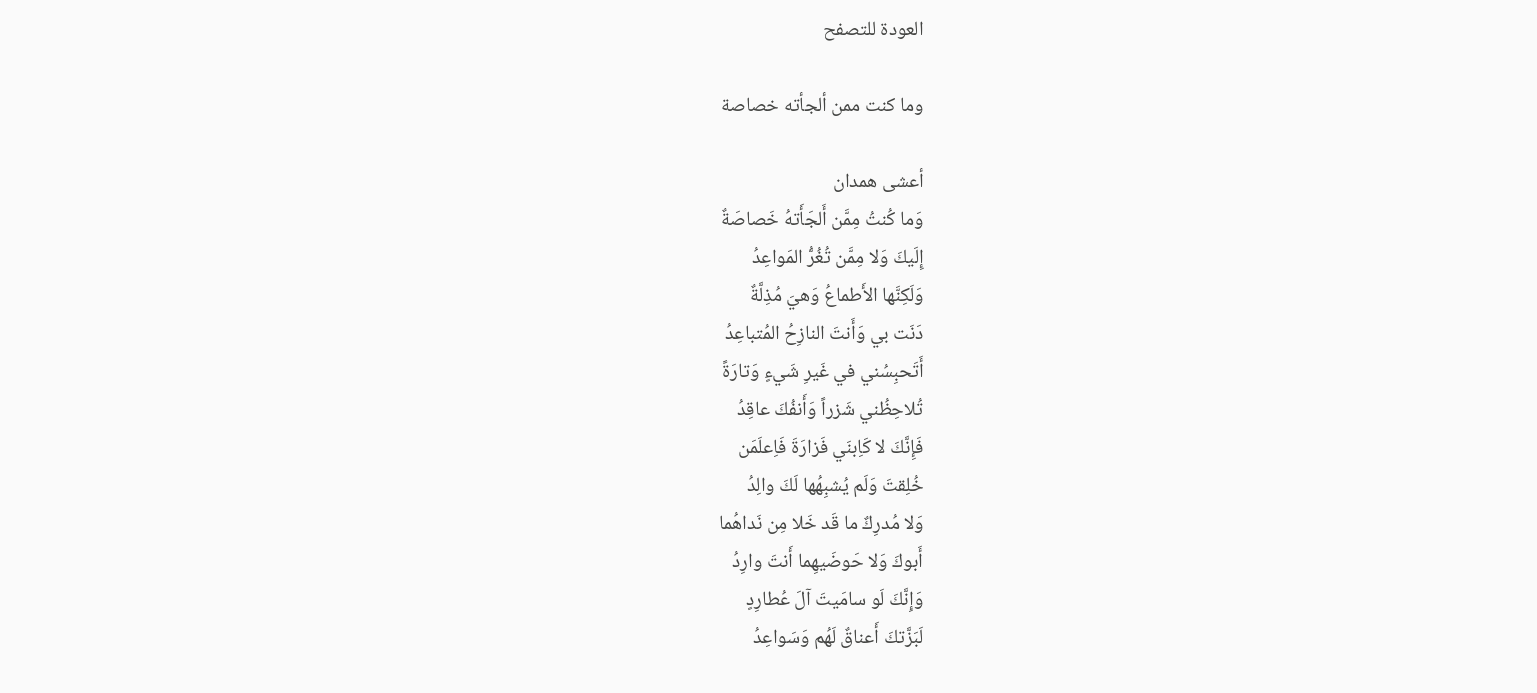العودة للتصفح

وما كنت ممن ألجأته خصاصة

أعشى همدان
وَما كُنتُ مِمَّن أَلجَأَتهُ خَصاصَةٌ
إِلَيكَ وَلا مِمَّن تُغُرُّ المَواعِدُ
وَلَكِنَّها الأَطماعُ وَهيَ مُذِلَّةٌ
دَنَت بي وَأَنتَ النازِحُ المُتباعِدُ
أَتَحبِسُني في غَيرِ شَيءٍ وَتارَةً
تُلاحِظُني شَزراً وَأَنفُكَ عاقِدُ
فَإِنَّكَ لا كَاِبنَي فَزارَةَ فَاِعلَمَن
خُلِقتَ وَلَم يُشبِهُها لَكَ والِدُ
وَلا مُدرِكٌ ما قَد خَلا مِن نَداهُما
أَبوكَ وَلا حَوضَيهِما أَنتَ وارِدُ
وَإِنَّكَ لَو سامَيتَ آلَ عُطارِدٍ
لَبَزَّتكَ أَعناقٌ لَهُم وَسَواعِدُ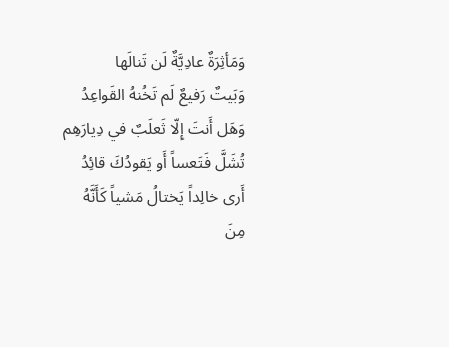وَمَأثِرَةٌ عادِيَّةٌ لَن تَنالَها
وَبَيتٌ رَفيعٌ لَم تَخُنهُ القَواعِدُ
وَهَل أَنتَ إِلّا ثَعلَبٌ في دِيارَهِم
تُشَلَّ فَتَعساً أَو يَقودُكَ قائِدُ
أَرى خالِداً يَختالُ مَشياً كَأَنَّهُ
مِنَ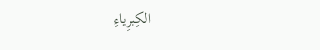الكِبرِياءِ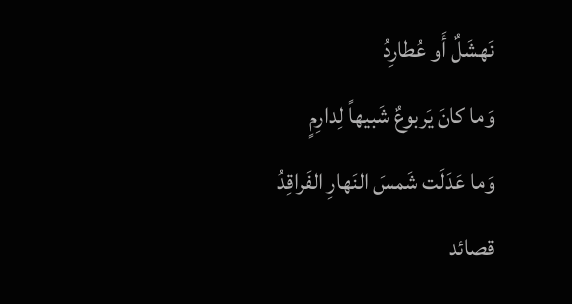نَهشَلٌ أَو عُطارِدُ
وَما كانَ يَربوعٌ شَبيهاً لِدارِمٍ
وَما عَدَلَت شَمسَ النَهارِ الفَراقِدُ
قصائد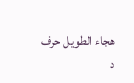هجاء الطويل حرف د